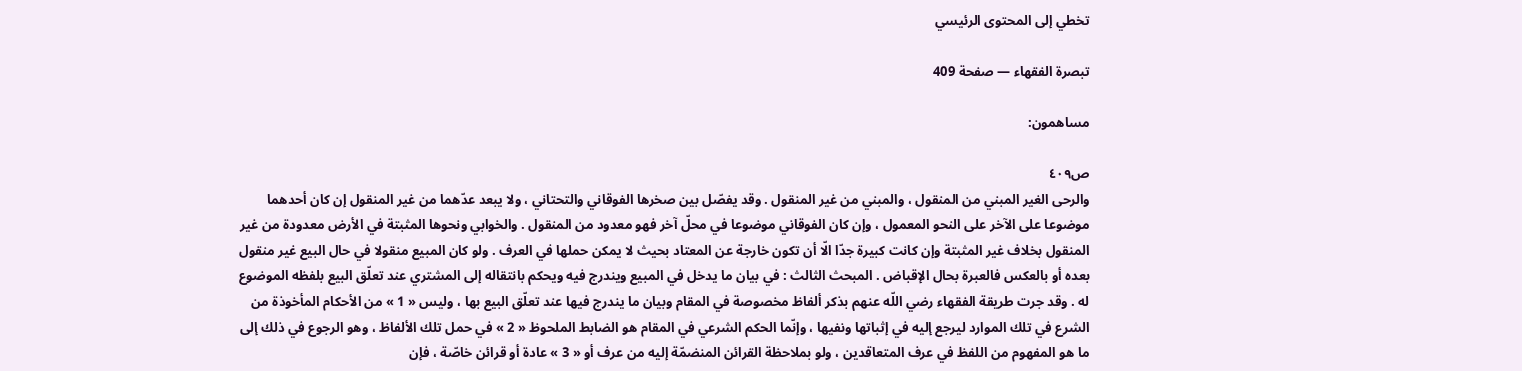تخطي إلى المحتوى الرئيسي

تبصرة الفقهاء — صفحة 409

مساهمون:

ص٤٠٩
والرحى الغير المبني من المنقول ، والمبني من غير المنقول . وقد يفصّل بين صخرها الفوقاني والتحتاني ، ولا يبعد عدّهما من غير المنقول إن كان أحدهما موضوعا على الآخر على النحو المعمول ، وإن كان الفوقاني موضوعا في محلّ آخر فهو معدود من المنقول . والخوابي ونحوها المثبتة في الأرض معدودة من غير المنقول بخلاف غير المثبتة وإن كانت كبيرة جدّا الّا أن تكون خارجة عن المعتاد بحيث لا يمكن حملها في العرف . ولو كان المبيع منقولا في حال البيع غير منقول بعده أو بالعكس فالعبرة بحال الإقباض . المبحث الثالث : في بيان ما يدخل في المبيع ويندرج فيه ويحكم بانتقاله إلى المشتري عند تعلّق البيع بلفظه الموضوع له . وقد جرت طريقة الفقهاء رضي اللّه عنهم بذكر ألفاظ مخصوصة في المقام وبيان ما يندرج فيها عند تعلّق البيع بها ، وليس « 1 » من الأحكام المأخوذة من الشرع في تلك الموارد ليرجع إليه في إثباتها ونفيها ، وإنّما الحكم الشرعي في المقام هو الضابط الملحوظ « 2 » في حمل تلك الألفاظ ، وهو الرجوع في ذلك إلى ما هو المفهوم من اللفظ في عرف المتعاقدين ، ولو بملاحظة القرائن المنضمّة إليه من عرف أو « 3 » عادة أو قرائن خاصّة ، فإن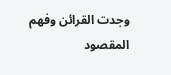وجدت القرائن وفهم المقصود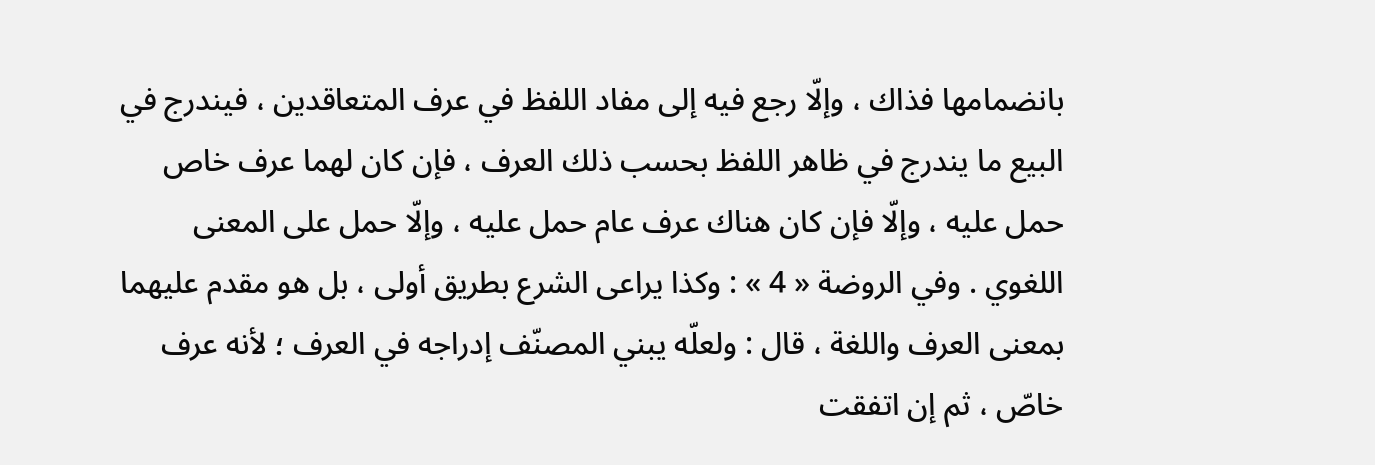بانضمامها فذاك ، وإلّا رجع فيه إلى مفاد اللفظ في عرف المتعاقدين ، فيندرج في البيع ما يندرج في ظاهر اللفظ بحسب ذلك العرف ، فإن كان لهما عرف خاص حمل عليه ، وإلّا فإن كان هناك عرف عام حمل عليه ، وإلّا حمل على المعنى اللغوي . وفي الروضة « 4 » : وكذا يراعى الشرع بطريق أولى ، بل هو مقدم عليهما بمعنى العرف واللغة ، قال : ولعلّه يبني المصنّف إدراجه في العرف ؛ لأنه عرف خاصّ ، ثم إن اتفقت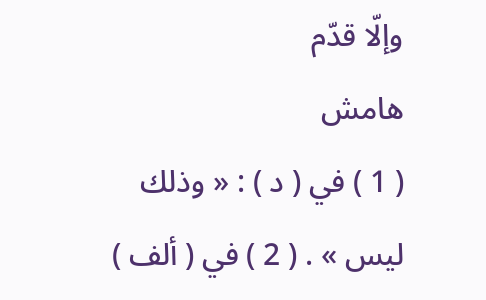وإلّا قدّم
هامش
( 1 ) في ( د ) : « وذلك ليس » . ( 2 ) في ( ألف )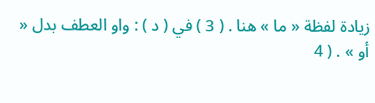زيادة لفظة « ما » هنا . ( 3 ) في ( د ) : واو العطف بدل « أو » . ( 4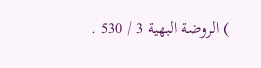) الروضة البهية 3 / 530 .